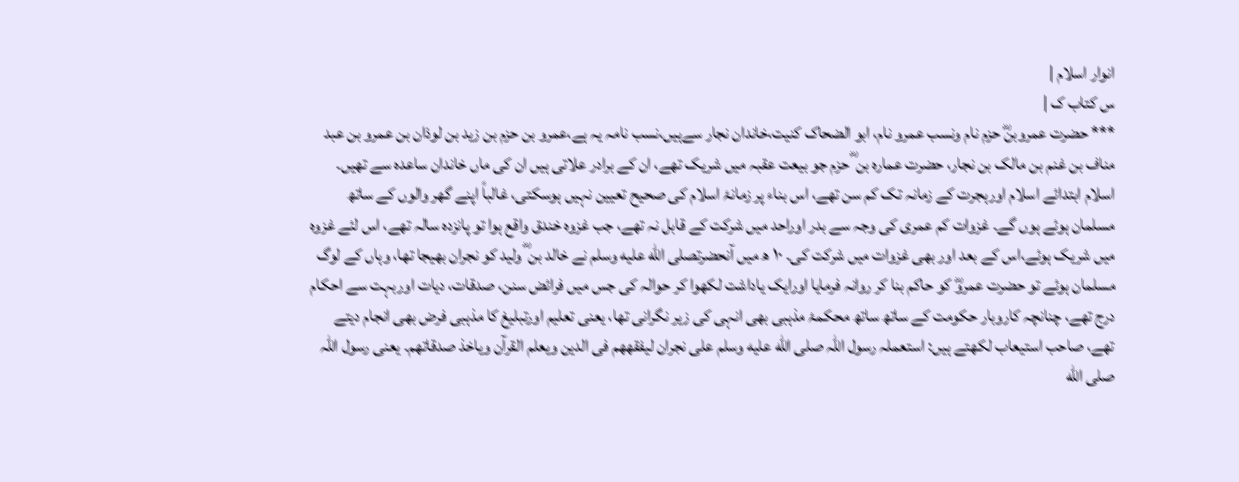انوار اسلام |
س کتاب ک |
*** حضرت عمروبنؓ حزم نام ونسب عمرو نام، ابو الضحاک کنیت،خاندان نجار سےہیں،نسب نامہ یہ ہے،عمرو بن حزم بن زید بن لوذان بن عمرو بن عبد مناف بن غنم بن مالک بن نجار، حضرت عمارہ بن ؓ حزم جو بیعت عقبہ میں شریک تھے، ان کے برادر علاتی ہیں ان کی ماں خاندان ساعدہ سے تھیں۔ اسلام ابتدائے اسلام اورہجرت کے زمانہ تک کم سن تھے، اس بناء پر زمانۂ اسلام کی صحیح تعیین نہیں ہوسکتی، غالباً اپنے گھر والوں کے ساتھ مسلمان ہوئے ہوں گے۔ غزوات کم عمری کی وجہ سے بدر اوراحد میں شرکت کے قابل نہ تھے، جب غزوہ خندق واقع ہوا تو پانزدہ سالہ تھے، اس لئے غزوہ میں شریک ہوئے،اس کے بعد اور بھی غزوات میں شرکت کی۔ ۱۰ ھ میں آنحضرتصلى الله عليه وسلم نے خالد بن ؓ ولید کو نجران بھیجا تھا، وہاں کے لوگ مسلمان ہوئے تو حضرت عمروؓ کو حاکم بنا کر روانہ فرمایا اورایک یاداشت لکھوا کر حوالہ کی جس میں فرائض سنن، صدقات، دیات اوربہت سے احکام درج تھے، چنانچہ کاروبار حکومت کے ساتھ ساتھ محکمۂ مذہبی بھی انہی کی زیر نگرانی تھا، یعنی تعلیم اورتبلیغ کا مذہبی فرض بھی انجام دیتے تھے، صاحب استیعاب لکھتے ہیں: استعملہ رسول اللہ صلى الله عليه وسلم علی نجران لیفقھھم فی الدین ویعلم القرآن ویاخذ صدقاتھم۔ یعنی رسول اللہ صلى الله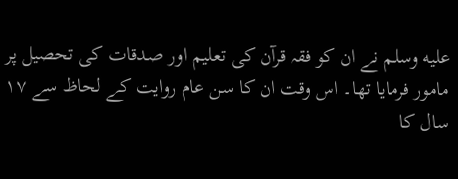عليه وسلم نے ان کو فقہ قرآن کی تعلیم اور صدقات کی تحصیل پر مامور فرمایا تھا۔ اس وقت ان کا سن عام روایت کے لحاظ سے ۱۷ سال کا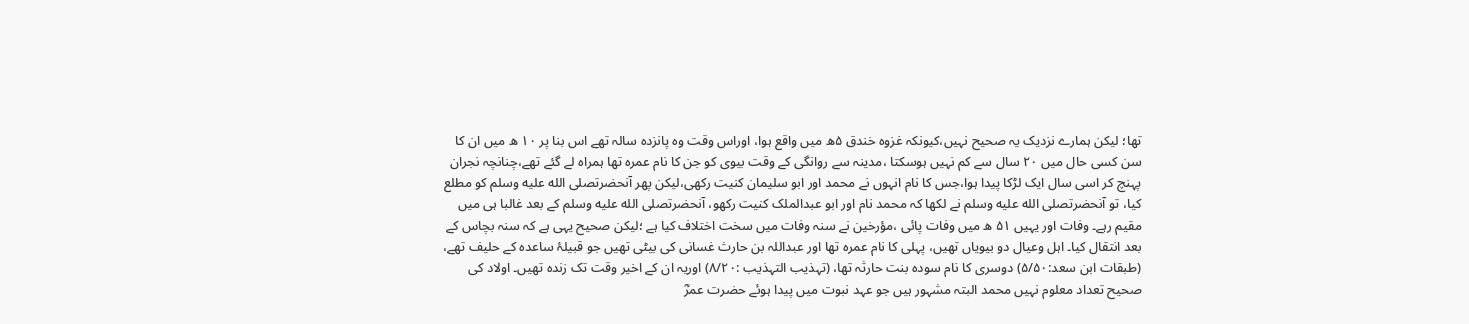تھا؛ لیکن ہمارے نزدیک یہ صحیح نہیں،کیونکہ غزوہ خندق ۵ھ میں واقع ہوا، اوراس وقت وہ پانزدہ سالہ تھے اس بنا پر ۱۰ ھ میں ان کا سن کسی حال میں ۲۰ سال سے کم نہیں ہوسکتا ،مدینہ سے روانگی کے وقت بیوی کو جن کا نام عمرہ تھا ہمراہ لے گئے تھے،چنانچہ نجران پہنچ کر اسی سال ایک لڑکا پیدا ہوا،جس کا نام انہوں نے محمد اور ابو سلیمان کنیت رکھی،لیکن پھر آنحضرتصلى الله عليه وسلم کو مطلع کیا، تو آنحضرتصلى الله عليه وسلم نے لکھا کہ محمد نام اور ابو عبدالملک کنیت رکھو، آنحضرتصلى الله عليه وسلم کے بعد غالبا ہی میں مقیم رہے۔ وفات اور یہیں ۵۱ ھ میں وفات پائی ،مؤرخین نے سنہ وفات میں سخت اختلاف کیا ہے ؛لیکن صحیح یہی ہے کہ سنہ بچاس کے بعد انتقال کیا۔ اہل وعیال دو بیویاں تھیں، پہلی کا نام عمرہ تھا اور عبداللہ بن حارث غسانی کی بیٹی تھیں جو قبیلۂ ساعدہ کے حلیف تھے، (طبقات ابن سعد:۵/۵۰) دوسری کا نام سودہ بنت حارثہ تھا، (تہذیب التہذیب :۸/۲۰) اوریہ ان کے اخیر وقت تک زندہ تھیں۔ اولاد کی صحیح تعداد معلوم نہیں محمد البتہ مشہور ہیں جو عہد نبوت میں پیدا ہوئے حضرت عمرؓ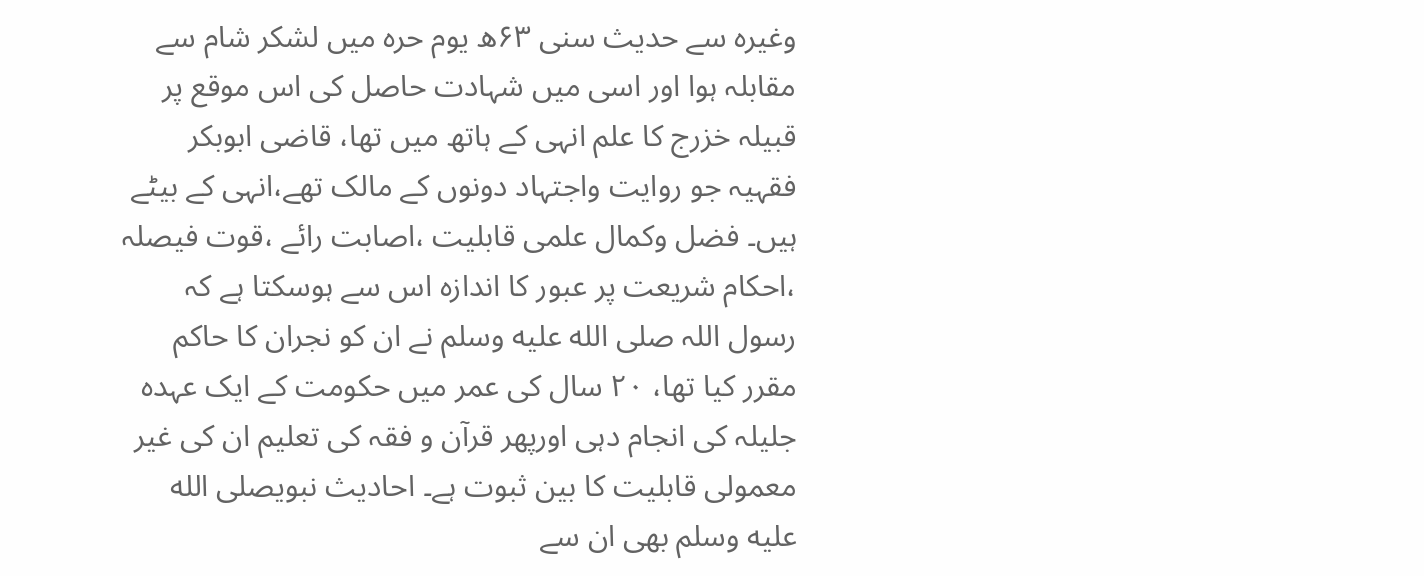وغیرہ سے حدیث سنی ۶۳ھ یوم حرہ میں لشکر شام سے مقابلہ ہوا اور اسی میں شہادت حاصل کی اس موقع پر قبیلہ خزرج کا علم انہی کے ہاتھ میں تھا، قاضی ابوبکر فقہیہ جو روایت واجتہاد دونوں کے مالک تھے،انہی کے بیٹے ہیں۔ فضل وکمال علمی قابلیت ،اصابت رائے ،قوت فیصلہ ،احکام شریعت پر عبور کا اندازہ اس سے ہوسکتا ہے کہ رسول اللہ صلى الله عليه وسلم نے ان کو نجران کا حاکم مقرر کیا تھا، ۲۰ سال کی عمر میں حکومت کے ایک عہدہ جلیلہ کی انجام دہی اورپھر قرآن و فقہ کی تعلیم ان کی غیر معمولی قابلیت کا بین ثبوت ہے۔ احادیث نبویصلى الله عليه وسلم بھی ان سے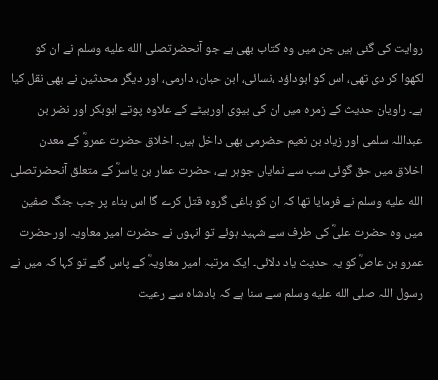روایت کی گئی ہیں جن میں وہ کتاب بھی ہے جو آنحضرتصلى الله عليه وسلم نے ان کو لکھوا کر دی تھی، اس کو ابوداؤد ،نسائی، ابن حبان، دارمی، اور دیگر محدثین نے بھی نقل کیا ہے۔ راویان حدیث کے زمرہ میں ان کی بیوی اوربیٹے کے علاوہ پوتے ابوبکر اور نضر بن عبداللہ سلمی اور زیاد بن نعیم حضرمی بھی داخل ہیں۔ اخلاق حضرت عمروؓ کے معدن اخلاق میں حق گوئی سب سے نمایاں جوہر ہے، حضرت عمار بن یاسرؓ کے متعلق آنحضرتصلى الله عليه وسلم نے فرمایا تھا کہ ان کو باغی گروہ قتل کرے گا اس بناء پر جب جنگ صفین میں وہ حضرت علیؓ کی طرف سے شہید ہوئے تو انہوں نے حضرت امیر معاویہ اورحضرت عمرو بن عاصؓ کو یہ حدیث یاد دلائی۔ ایک مرتبہ امیر معاویہؓ کے پاس گئے تو کہا کہ میں نے رسول اللہ صلى الله عليه وسلم سے سنا ہے کہ بادشاہ سے رعیت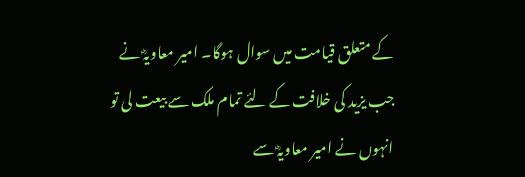کے متعلق قیامت میں سوال ہوگا۔ امیر معاویہؓ نے جب یزید کی خلافت کے لئے تمام ملک سے بیعت لی تو انہوں نے امیر معاویہؓ سے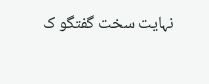نہایت سخت گفتگو ک